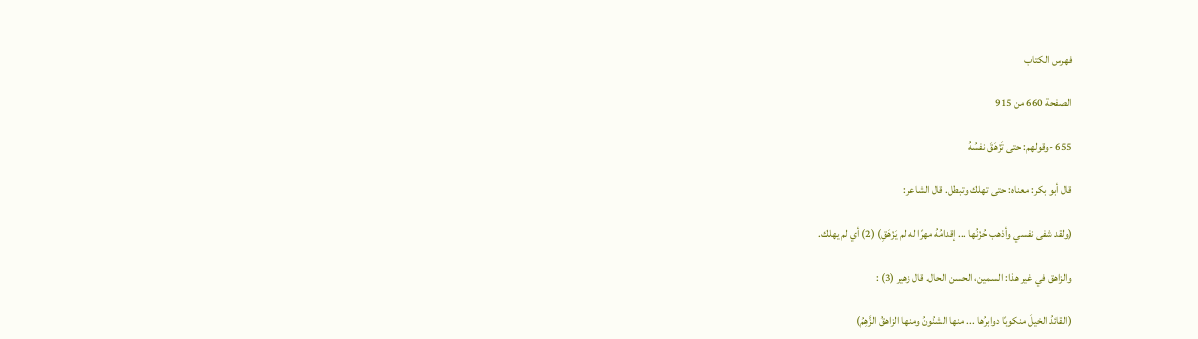فهرس الكتاب

الصفحة 660 من 915

655 -وقولهم: حتى تَزْهَقَ نفسُهُ

قال أبو بكر: معناه: حتى تهلك وتبطل. قال الشاعر:

(ولقد شفى نفسي وأذهب حُزْنُها ... إقدامُهُ مهرًا له لم يَزْهَقِ) (2) أي لم يهلك.

والزاهق في غير هذا: السمين، الحسن الحال. قال زهير (3) :

(القائدُ الخيلَ منكوبًا دوابرُها ... منها الشنُونُ ومنها الزاهقُ الزَّهِمُ)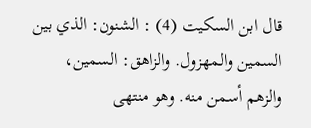قال ابن السكيت (4) : الشنون: الذي بين السمين والمهزول. والزاهق: السمين، والزهم أسمن منه. وهو منتهى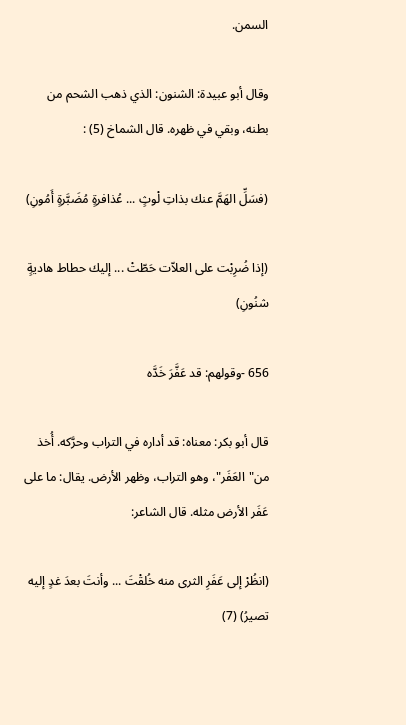السمن.

وقال أبو عبيدة: الشنون: الذي ذهب الشحم من بطنه، وبقي في ظهره. قال الشماخ (5) :

(فسَلِّ الهَمَّ عنك بذاتِ لْوثٍ ... عُذافرةٍ مُضَبَّرةٍ أَمُونِ)

(إذا ضُرِبْت على العلاّت حَطّتْ ... إليك حطاط هاديةٍ شنُونِ)

656 -وقولهم: قد عَفَّرَ خَدَّه

قال أبو بكر: معناه: قد أداره في التراب وحرَّكه. أُخذ من"العَفَر"، وهو التراب، وظهر الأرض. يقال: ما على عَفَر الأرض مثله. قال الشاعر:

(انظُرْ إلى عَفَرِ الثرى منه خُلقْتَ ... وأنتَ بعدَ غدٍ إليه تصيرُ) (7)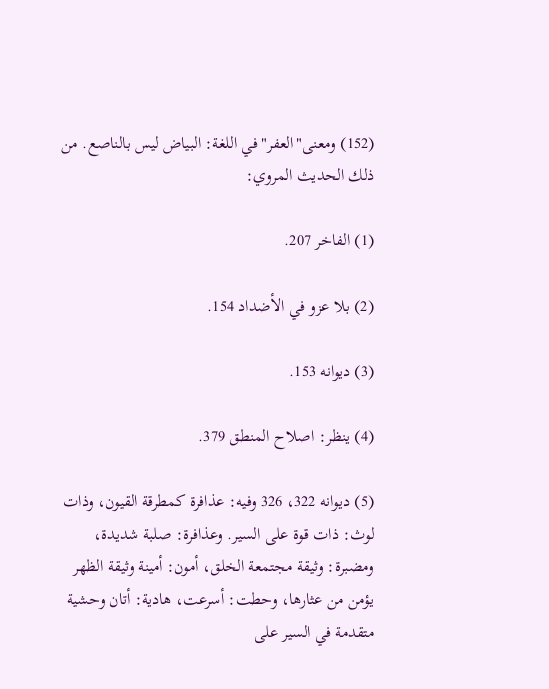(152) ومعنى"العفر"في اللغة: البياض ليس بالناصع. من ذلك الحديث المروي:

(1) الفاخر 207.

(2) بلا عزو في الأضداد 154.

(3) ديوانه 153.

(4) ينظر: اصلاح المنطق 379.

(5) ديوانه 322، 326 وفيه: عذافرة كمطرقة القيون، وذات لوث: ذات قوة على السير. وعذافرة: صلبة شديدة، ومضبرة: وثيقة مجتمعة الخلق، أمون: أمينة وثيقة الظهر يؤمن من عثارها، وحطت: أسرعت، هادية: أتان وحشية متقدمة في السير على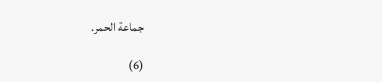جماعة الحمر.

(6)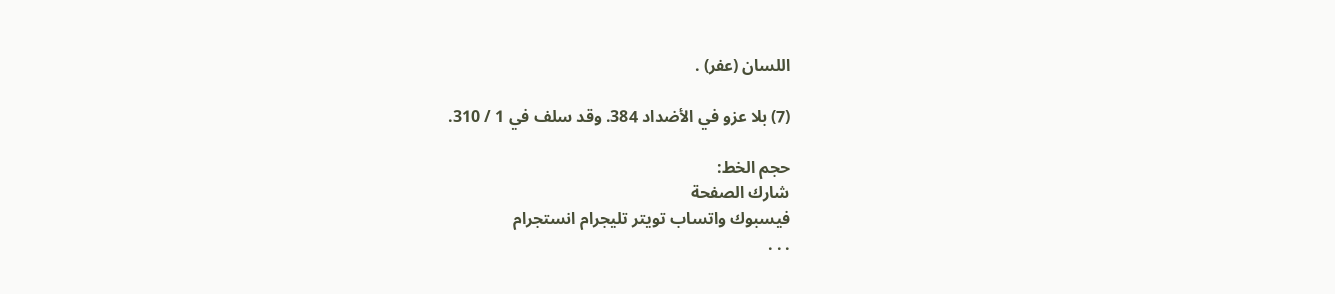اللسان (عفر) .

(7) بلا عزو في الأضداد 384. وقد سلف في 1 / 310.

حجم الخط:
شارك الصفحة
فيسبوك واتساب تويتر تليجرام انستجرام
. . .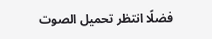فضلًا انتظر تحميل الصوت